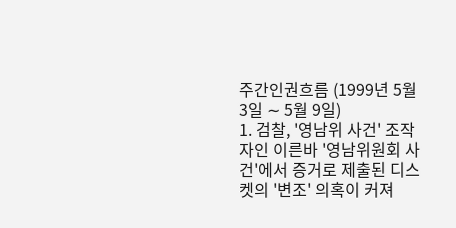주간인권흐름 (1999년 5월 3일 ∼ 5월 9일)
1. 검찰, '영남위 사건' 조작 자인 이른바 '영남위원회 사건'에서 증거로 제출된 디스켓의 '변조' 의혹이 커져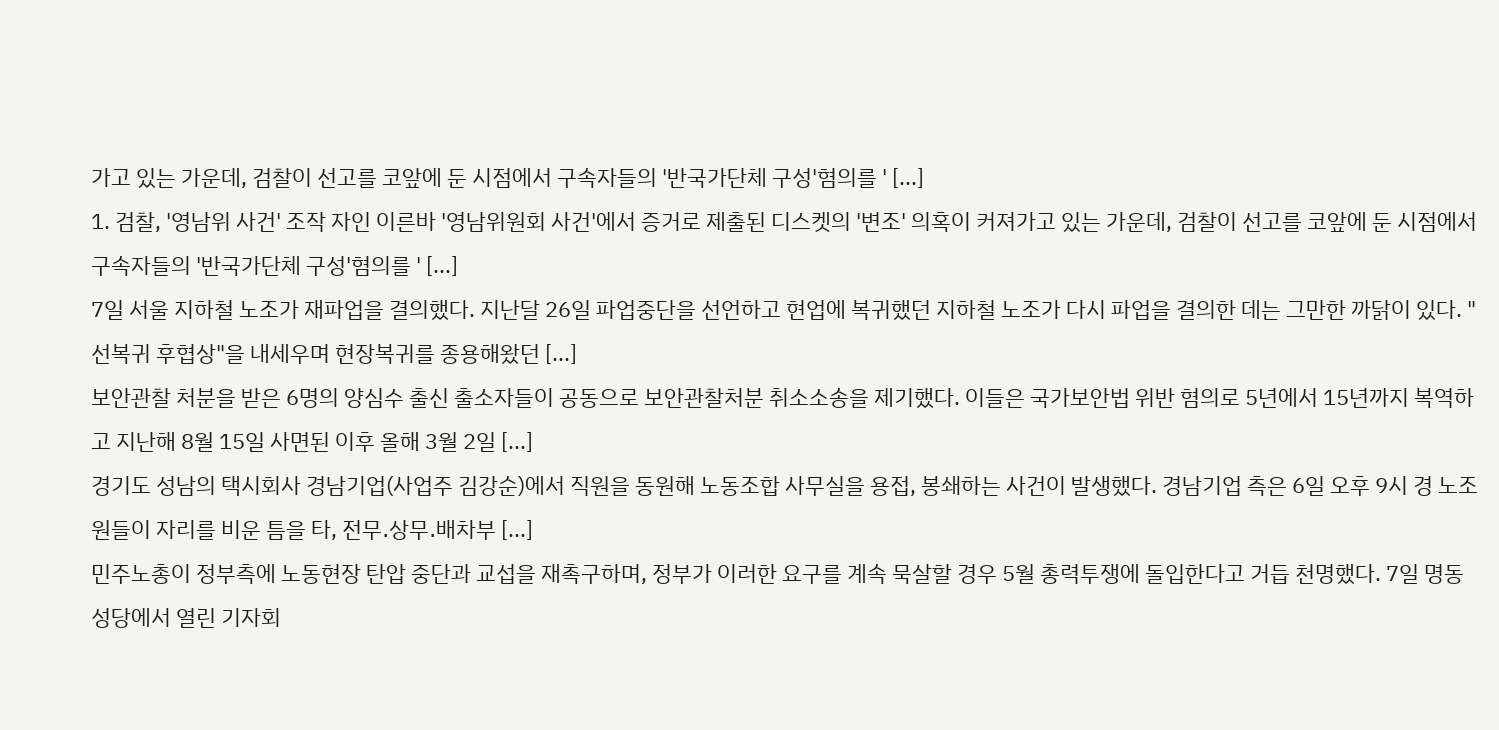가고 있는 가운데, 검찰이 선고를 코앞에 둔 시점에서 구속자들의 '반국가단체 구성'혐의를 ' [...]
1. 검찰, '영남위 사건' 조작 자인 이른바 '영남위원회 사건'에서 증거로 제출된 디스켓의 '변조' 의혹이 커져가고 있는 가운데, 검찰이 선고를 코앞에 둔 시점에서 구속자들의 '반국가단체 구성'혐의를 ' [...]
7일 서울 지하철 노조가 재파업을 결의했다. 지난달 26일 파업중단을 선언하고 현업에 복귀했던 지하철 노조가 다시 파업을 결의한 데는 그만한 까닭이 있다. "선복귀 후협상"을 내세우며 현장복귀를 종용해왔던 [...]
보안관찰 처분을 받은 6명의 양심수 출신 출소자들이 공동으로 보안관찰처분 취소소송을 제기했다. 이들은 국가보안법 위반 혐의로 5년에서 15년까지 복역하고 지난해 8월 15일 사면된 이후 올해 3월 2일 [...]
경기도 성남의 택시회사 경남기업(사업주 김강순)에서 직원을 동원해 노동조합 사무실을 용접, 봉쇄하는 사건이 발생했다. 경남기업 측은 6일 오후 9시 경 노조원들이 자리를 비운 틈을 타, 전무․상무․배차부 [...]
민주노총이 정부측에 노동현장 탄압 중단과 교섭을 재촉구하며, 정부가 이러한 요구를 계속 묵살할 경우 5월 총력투쟁에 돌입한다고 거듭 천명했다. 7일 명동성당에서 열린 기자회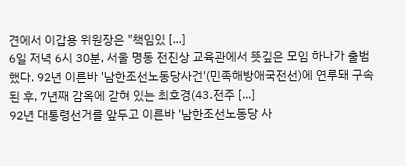견에서 이갑용 위원장은 "책임있 [...]
6일 저녁 6시 30분, 서울 명동 전진상 교육관에서 뜻깊은 모임 하나가 출범 했다. 92년 이른바 '남한조선노동당사건'(민족해방애국전선)에 연루돼 구속된 후, 7년째 감옥에 갇혀 있는 최호경(43․전주 [...]
92년 대통령선거를 앞두고 이른바 '남한조선노동당 사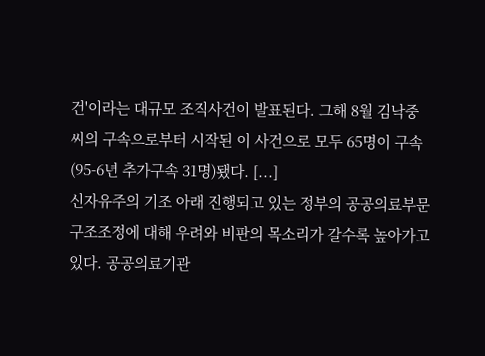건'이라는 대규모 조직사건이 발표된다. 그해 8월 김낙중 씨의 구속으로부터 시작된 이 사건으로 모두 65명이 구속(95-6년 추가구속 31명)됐다. [...]
신자유주의 기조 아래 진행되고 있는 정부의 공공의료부문 구조조정에 대해 우려와 비판의 목소리가 갈수록 높아가고 있다. 공공의료기관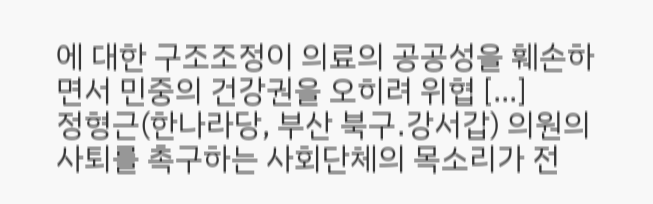에 대한 구조조정이 의료의 공공성을 훼손하면서 민중의 건강권을 오히려 위협 [...]
정형근(한나라당, 부산 북구․강서갑) 의원의 사퇴를 촉구하는 사회단체의 목소리가 전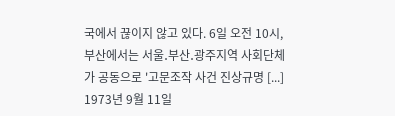국에서 끊이지 않고 있다. 6일 오전 10시, 부산에서는 서울․부산․광주지역 사회단체가 공동으로 '고문조작 사건 진상규명 [...]
1973년 9월 11일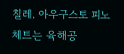칠레. 아우구스토 피노체트는 육해공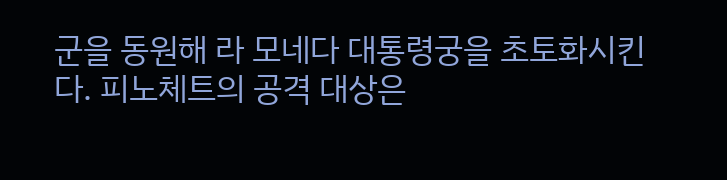군을 동원해 라 모네다 대통령궁을 초토화시킨다. 피노체트의 공격 대상은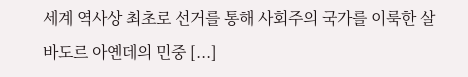세계 역사상 최초로 선거를 통해 사회주의 국가를 이룩한 살바도르 아옌데의 민중 [...]